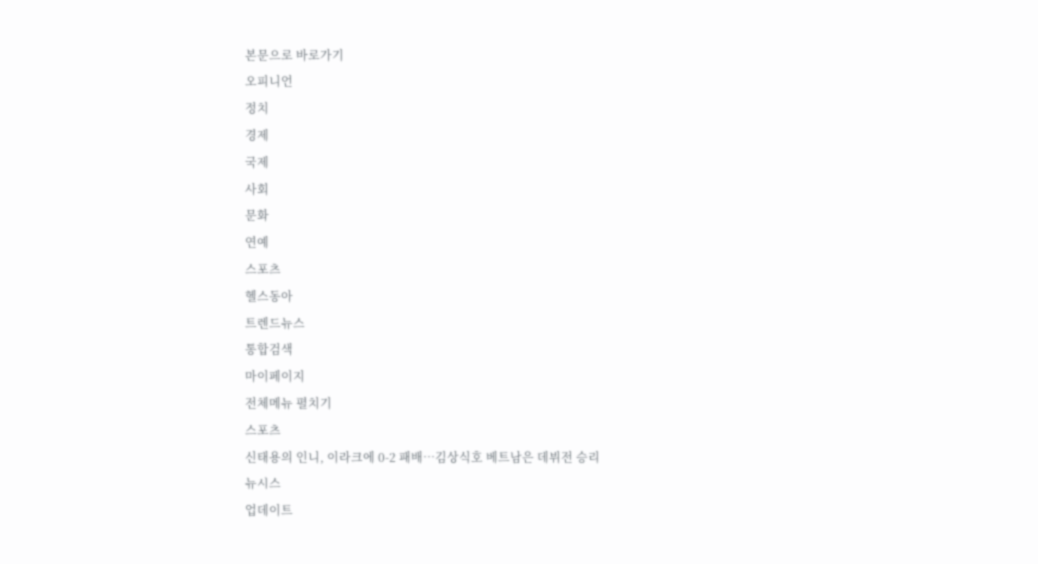본문으로 바로가기
오피니언
정치
경제
국제
사회
문화
연예
스포츠
헬스동아
트렌드뉴스
통합검색
마이페이지
전체메뉴 펼치기
스포츠
신태용의 인니, 이라크에 0-2 패배…김상식호 베트남은 데뷔전 승리
뉴시스
업데이트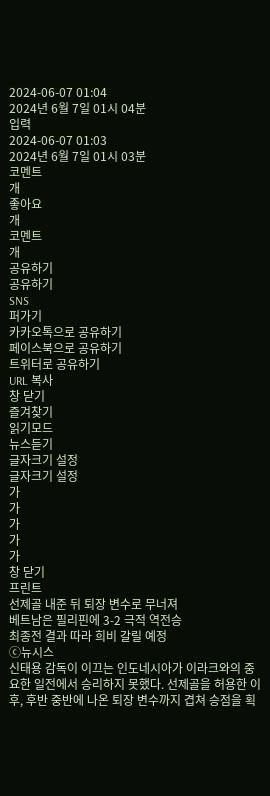2024-06-07 01:04
2024년 6월 7일 01시 04분
입력
2024-06-07 01:03
2024년 6월 7일 01시 03분
코멘트
개
좋아요
개
코멘트
개
공유하기
공유하기
SNS
퍼가기
카카오톡으로 공유하기
페이스북으로 공유하기
트위터로 공유하기
URL 복사
창 닫기
즐겨찾기
읽기모드
뉴스듣기
글자크기 설정
글자크기 설정
가
가
가
가
가
창 닫기
프린트
선제골 내준 뒤 퇴장 변수로 무너져
베트남은 필리핀에 3-2 극적 역전승
최종전 결과 따라 희비 갈릴 예정
ⓒ뉴시스
신태용 감독이 이끄는 인도네시아가 이라크와의 중요한 일전에서 승리하지 못했다. 선제골을 허용한 이후, 후반 중반에 나온 퇴장 변수까지 겹쳐 승점을 획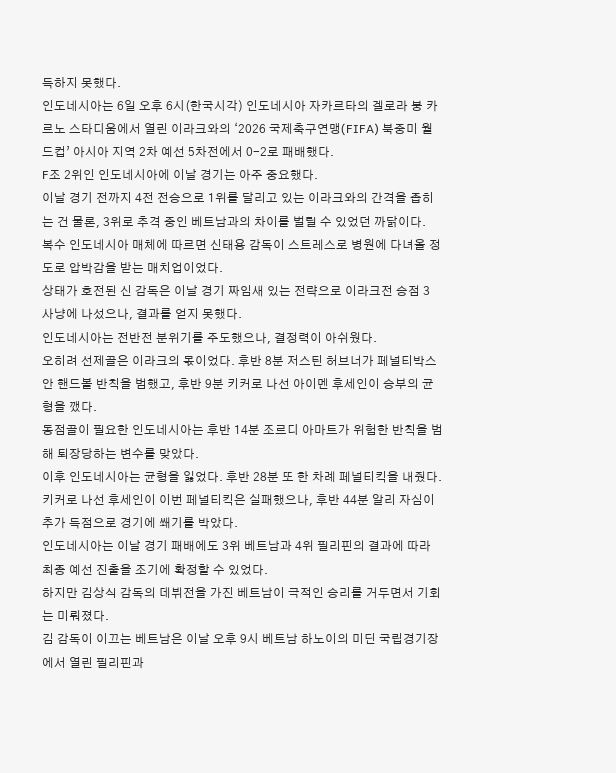득하지 못했다.
인도네시아는 6일 오후 6시(한국시각) 인도네시아 자카르타의 겔로라 붕 카르노 스타디움에서 열린 이라크와의 ‘2026 국제축구연맹(FIFA) 북중미 월드컵’ 아시아 지역 2차 예선 5차전에서 0-2로 패배했다.
F조 2위인 인도네시아에 이날 경기는 아주 중요했다.
이날 경기 전까지 4전 전승으로 1위를 달리고 있는 이라크와의 간격을 좁히는 건 물론, 3위로 추격 중인 베트남과의 차이를 벌릴 수 있었던 까닭이다.
복수 인도네시아 매체에 따르면 신태용 감독이 스트레스로 병원에 다녀올 정도로 압박감을 받는 매치업이었다.
상태가 호전된 신 감독은 이날 경기 짜임새 있는 전략으로 이라크전 승점 3 사냥에 나섰으나, 결과를 얻지 못했다.
인도네시아는 전반전 분위기를 주도했으나, 결정력이 아쉬웠다.
오히려 선제골은 이라크의 몫이었다. 후반 8분 저스틴 허브너가 페널티박스 안 핸드볼 반칙을 범했고, 후반 9분 키커로 나선 아이멘 후세인이 승부의 균형을 깼다.
동점골이 필요한 인도네시아는 후반 14분 조르디 아마트가 위험한 반칙을 범해 퇴장당하는 변수를 맞았다.
이후 인도네시아는 균형을 잃었다. 후반 28분 또 한 차례 페널티킥을 내줬다.
키커로 나선 후세인이 이번 페널티킥은 실패했으나, 후반 44분 알리 자심이 추가 득점으로 경기에 쐐기를 박았다.
인도네시아는 이날 경기 패배에도 3위 베트남과 4위 필리핀의 결과에 따라 최종 예선 진출을 조기에 확정할 수 있었다.
하지만 김상식 감독의 데뷔전을 가진 베트남이 극적인 승리를 거두면서 기회는 미뤄졌다.
김 감독이 이끄는 베트남은 이날 오후 9시 베트남 하노이의 미딘 국립경기장에서 열린 필리핀과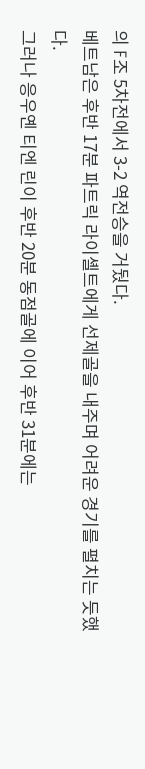의 F조 5차전에서 3-2 역전승을 거뒀다.
베트남은 후반 17분 파트릭 라이셸트에게 선제골을 내주며 어려운 경기를 펼치는 듯했다.
그러나 응우옌 티엔 린이 후반 20분 동점골에 이어 후반 31분에는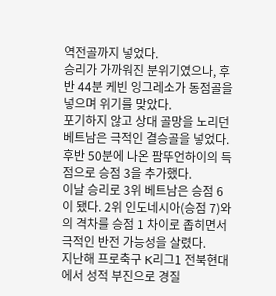역전골까지 넣었다.
승리가 가까워진 분위기였으나, 후반 44분 케빈 잉그레소가 동점골을 넣으며 위기를 맞았다.
포기하지 않고 상대 골망을 노리던 베트남은 극적인 결승골을 넣었다. 후반 50분에 나온 팜뚜언하이의 득점으로 승점 3을 추가했다.
이날 승리로 3위 베트남은 승점 6이 됐다. 2위 인도네시아(승점 7)와의 격차를 승점 1 차이로 좁히면서 극적인 반전 가능성을 살렸다.
지난해 프로축구 K리그1 전북현대에서 성적 부진으로 경질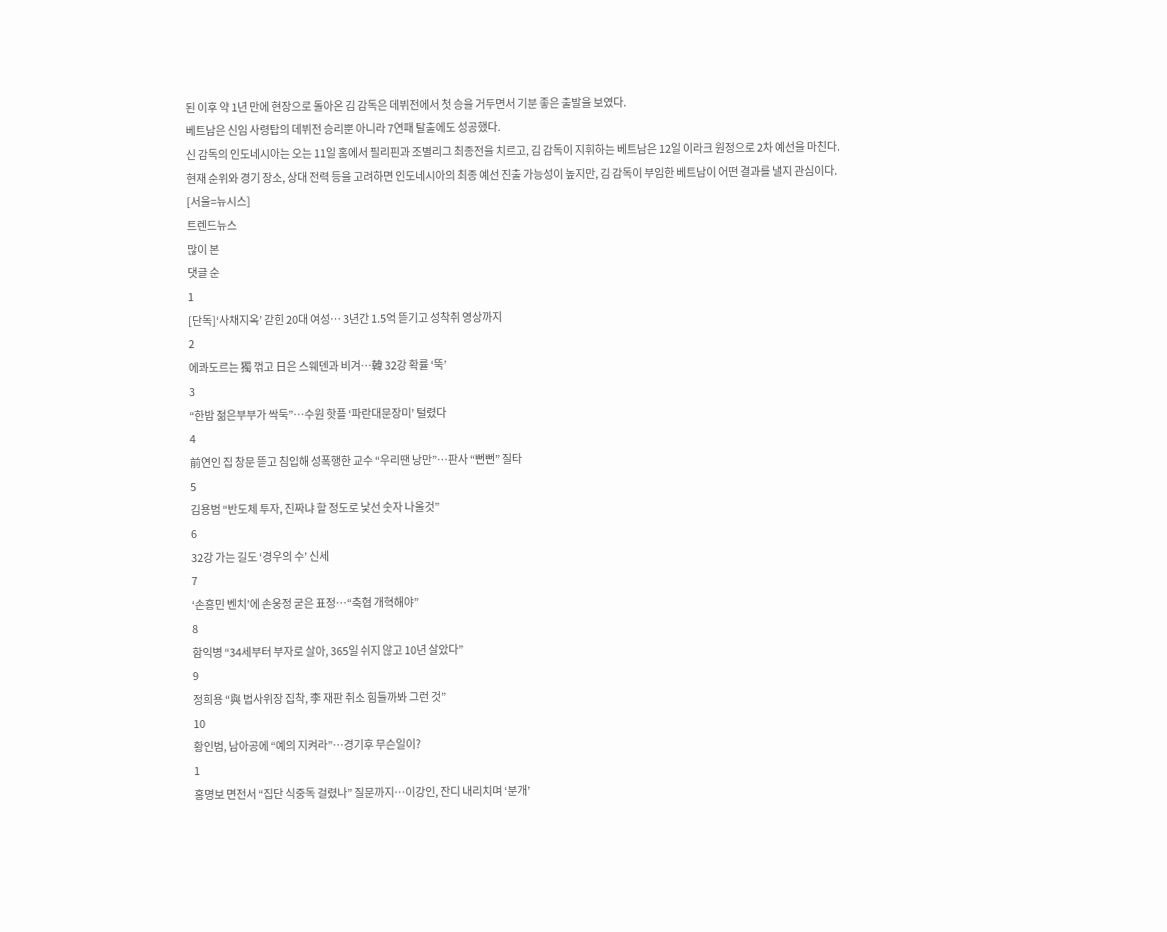된 이후 약 1년 만에 현장으로 돌아온 김 감독은 데뷔전에서 첫 승을 거두면서 기분 좋은 출발을 보였다.
베트남은 신임 사령탑의 데뷔전 승리뿐 아니라 7연패 탈출에도 성공했다.
신 감독의 인도네시아는 오는 11일 홈에서 필리핀과 조별리그 최종전을 치르고, 김 감독이 지휘하는 베트남은 12일 이라크 원정으로 2차 예선을 마친다.
현재 순위와 경기 장소, 상대 전력 등을 고려하면 인도네시아의 최종 예선 진출 가능성이 높지만, 김 감독이 부임한 베트남이 어떤 결과를 낼지 관심이다.
[서울=뉴시스]
트렌드뉴스
많이 본
댓글 순
1
[단독]‘사채지옥’ 갇힌 20대 여성… 3년간 1.5억 뜯기고 성착취 영상까지
2
에콰도르는 獨 꺾고 日은 스웨덴과 비겨…韓 32강 확률 ‘뚝’
3
“한밤 젊은부부가 싹둑”…수원 핫플 ‘파란대문장미’ 털렸다
4
前연인 집 창문 뜯고 침입해 성폭행한 교수 “우리땐 낭만”…판사 “뻔뻔” 질타
5
김용범 “반도체 투자, 진짜냐 할 정도로 낯선 숫자 나올것”
6
32강 가는 길도 ‘경우의 수’ 신세
7
‘손흥민 벤치’에 손웅정 굳은 표정…“축협 개혁해야”
8
함익병 “34세부터 부자로 살아, 365일 쉬지 않고 10년 살았다”
9
정희용 “與 법사위장 집착, 李 재판 취소 힘들까봐 그런 것”
10
황인범, 남아공에 “예의 지켜라”…경기후 무슨일이?
1
홍명보 면전서 “집단 식중독 걸렸나” 질문까지…이강인, 잔디 내리치며 ‘분개’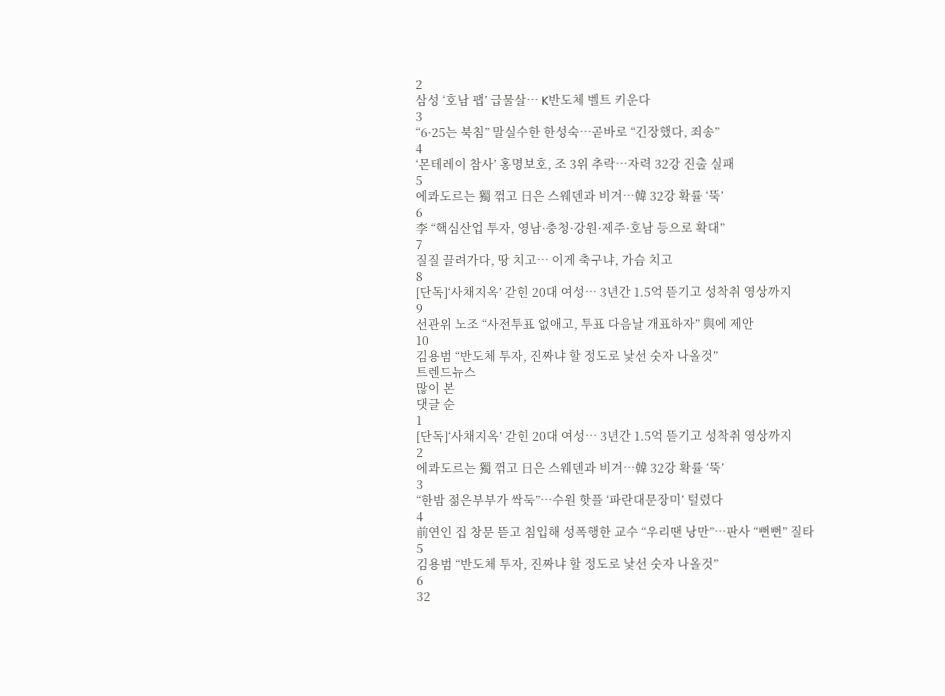2
삼성 ‘호남 팹’ 급물살… K반도체 벨트 키운다
3
“6·25는 북침” 말실수한 한성숙…곧바로 “긴장했다, 죄송”
4
‘몬테레이 참사’ 홍명보호, 조 3위 추락…자력 32강 진출 실패
5
에콰도르는 獨 꺾고 日은 스웨덴과 비겨…韓 32강 확률 ‘뚝’
6
李 “핵심산업 투자, 영남·충청·강원·제주·호남 등으로 확대”
7
질질 끌려가다, 땅 치고… 이게 축구냐, 가슴 치고
8
[단독]‘사채지옥’ 갇힌 20대 여성… 3년간 1.5억 뜯기고 성착취 영상까지
9
선관위 노조 “사전투표 없애고, 투표 다음날 개표하자” 與에 제안
10
김용범 “반도체 투자, 진짜냐 할 정도로 낯선 숫자 나올것”
트렌드뉴스
많이 본
댓글 순
1
[단독]‘사채지옥’ 갇힌 20대 여성… 3년간 1.5억 뜯기고 성착취 영상까지
2
에콰도르는 獨 꺾고 日은 스웨덴과 비겨…韓 32강 확률 ‘뚝’
3
“한밤 젊은부부가 싹둑”…수원 핫플 ‘파란대문장미’ 털렸다
4
前연인 집 창문 뜯고 침입해 성폭행한 교수 “우리땐 낭만”…판사 “뻔뻔” 질타
5
김용범 “반도체 투자, 진짜냐 할 정도로 낯선 숫자 나올것”
6
32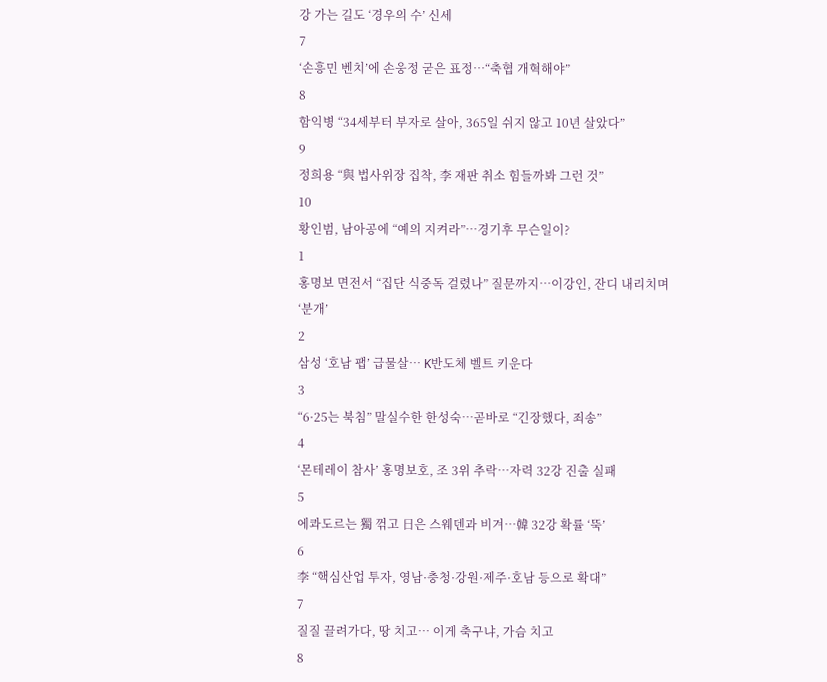강 가는 길도 ‘경우의 수’ 신세
7
‘손흥민 벤치’에 손웅정 굳은 표정…“축협 개혁해야”
8
함익병 “34세부터 부자로 살아, 365일 쉬지 않고 10년 살았다”
9
정희용 “與 법사위장 집착, 李 재판 취소 힘들까봐 그런 것”
10
황인범, 남아공에 “예의 지켜라”…경기후 무슨일이?
1
홍명보 면전서 “집단 식중독 걸렸나” 질문까지…이강인, 잔디 내리치며 ‘분개’
2
삼성 ‘호남 팹’ 급물살… K반도체 벨트 키운다
3
“6·25는 북침” 말실수한 한성숙…곧바로 “긴장했다, 죄송”
4
‘몬테레이 참사’ 홍명보호, 조 3위 추락…자력 32강 진출 실패
5
에콰도르는 獨 꺾고 日은 스웨덴과 비겨…韓 32강 확률 ‘뚝’
6
李 “핵심산업 투자, 영남·충청·강원·제주·호남 등으로 확대”
7
질질 끌려가다, 땅 치고… 이게 축구냐, 가슴 치고
8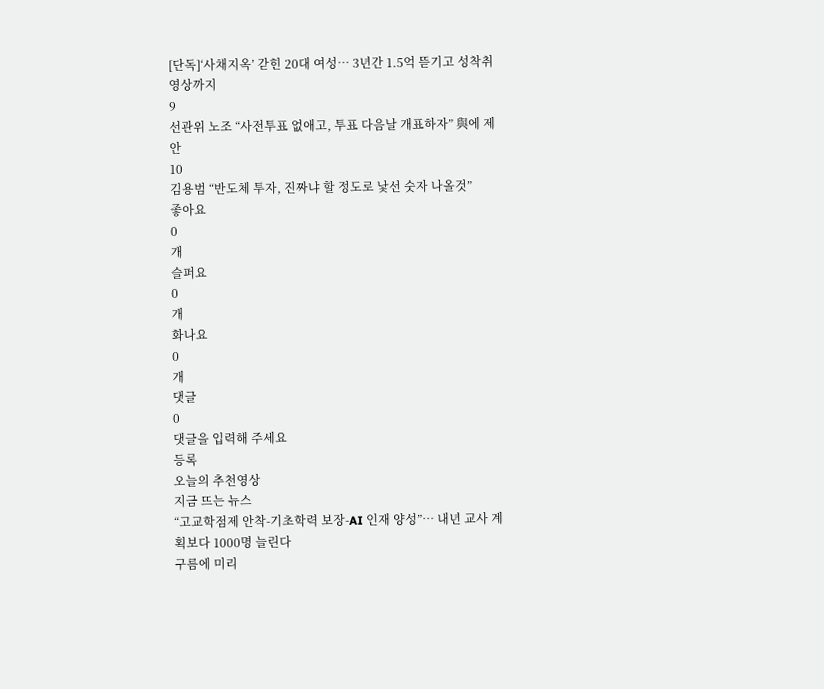[단독]‘사채지옥’ 갇힌 20대 여성… 3년간 1.5억 뜯기고 성착취 영상까지
9
선관위 노조 “사전투표 없애고, 투표 다음날 개표하자” 與에 제안
10
김용범 “반도체 투자, 진짜냐 할 정도로 낯선 숫자 나올것”
좋아요
0
개
슬퍼요
0
개
화나요
0
개
댓글
0
댓글을 입력해 주세요
등록
오늘의 추천영상
지금 뜨는 뉴스
“고교학점제 안착-기초학력 보장-AI 인재 양성”… 내년 교사 계획보다 1000명 늘린다
구름에 미리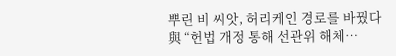뿌린 비 씨앗, 허리케인 경로를 바꿨다
與 “헌법 개정 통해 선관위 해체…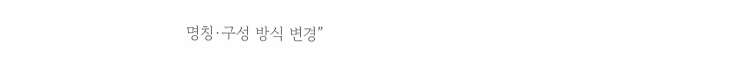명칭·구성 방식 변경”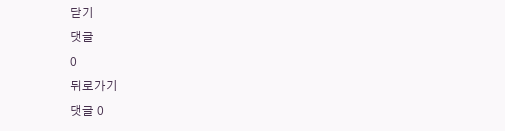닫기
댓글
0
뒤로가기
댓글 0